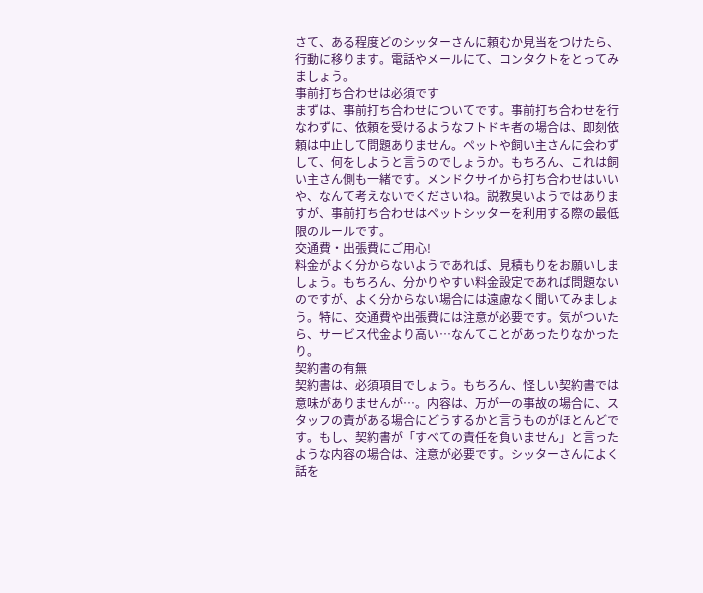さて、ある程度どのシッターさんに頼むか見当をつけたら、行動に移ります。電話やメールにて、コンタクトをとってみましょう。
事前打ち合わせは必須です
まずは、事前打ち合わせについてです。事前打ち合わせを行なわずに、依頼を受けるようなフトドキ者の場合は、即刻依頼は中止して問題ありません。ペットや飼い主さんに会わずして、何をしようと言うのでしょうか。もちろん、これは飼い主さん側も一緒です。メンドクサイから打ち合わせはいいや、なんて考えないでくださいね。説教臭いようではありますが、事前打ち合わせはペットシッターを利用する際の最低限のルールです。
交通費・出張費にご用心!
料金がよく分からないようであれば、見積もりをお願いしましょう。もちろん、分かりやすい料金設定であれば問題ないのですが、よく分からない場合には遠慮なく聞いてみましょう。特に、交通費や出張費には注意が必要です。気がついたら、サービス代金より高い…なんてことがあったりなかったり。
契約書の有無
契約書は、必須項目でしょう。もちろん、怪しい契約書では意味がありませんが…。内容は、万が一の事故の場合に、スタッフの責がある場合にどうするかと言うものがほとんどです。もし、契約書が「すべての責任を負いません」と言ったような内容の場合は、注意が必要です。シッターさんによく話を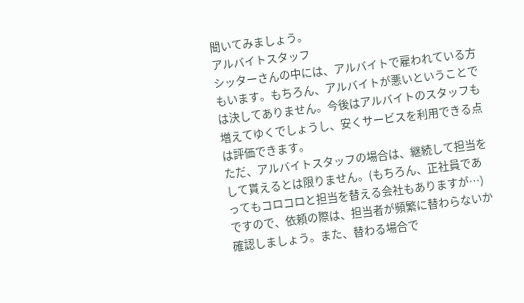聞いてみましょう。
アルバイトスタッフ
シッターさんの中には、アルバイトで雇われている方もいます。もちろん、アルバイトが悪いということでは決してありません。今後はアルバイトのスタッフも増えてゆくでしょうし、安くサービスを利用できる点は評価できます。
ただ、アルバイトスタッフの場合は、継続して担当をして貰えるとは限りません。(もちろん、正社員であってもコロコロと担当を替える会社もありますが…)ですので、依頼の際は、担当者が頻繁に替わらないか確認しましょう。また、替わる場合で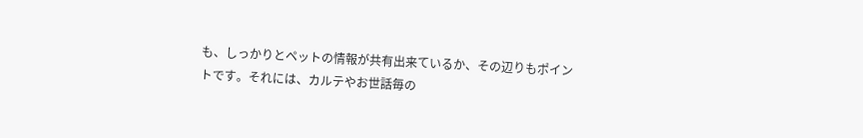も、しっかりとペットの情報が共有出来ているか、その辺りもポイントです。それには、カルテやお世話毎の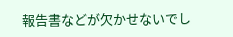報告書などが欠かせないでし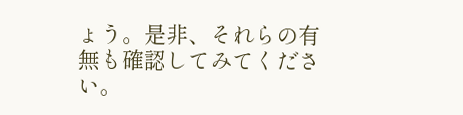ょう。是非、それらの有無も確認してみてください。